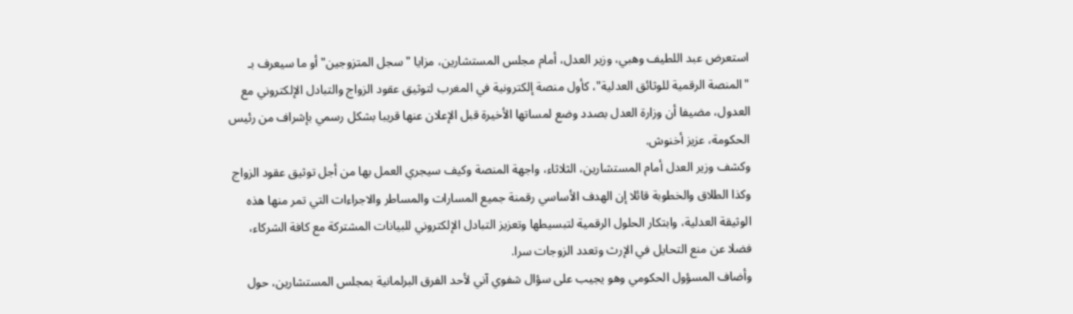استعرض عبد اللطيف وهبي، وزير العدل، أمام مجلس المستشارين، مزايا "سجل المتزوجين" أو ما سيعرف بـ "المنصة الرقمية للوثائق العدلية"، كأول منصة إلكترونية في المغرب لتوثيق عقود الزواج والتبادل الإلكتروني مع العدول، مضيفا أن وزارة العدل بصدد وضع لمساتها الأخيرة قبل الإعلان عنها قريبا بشكل رسمي بإشراف من رئيس الحكومة، عزيز أخنوش.
وكشف وزير العدل أمام المستشارين، الثلاثاء، واجهة المنصة وكيف سيجري العمل بها من أجل توثيق عقود الزواج وكذا الطلاق والخطوبة قائلا إن الهدف الأساسي رقمنة جميع المسارات والمساطر والاجراءات التي تمر منها هذه الوثيقة العدلية، وابتكار الحلول الرقمية لتبسيطها وتعزيز التبادل الإلكتروني للبيانات المشتركة مع كافة الشركاء، فضلا عن منع التحايل في الإرث وتعدد الزوجات سرا.
وأضاف المسؤول الحكومي وهو يجيب على سؤال شفوي آني لأحد الفرق البرلمانية بمجلس المستشارين، حول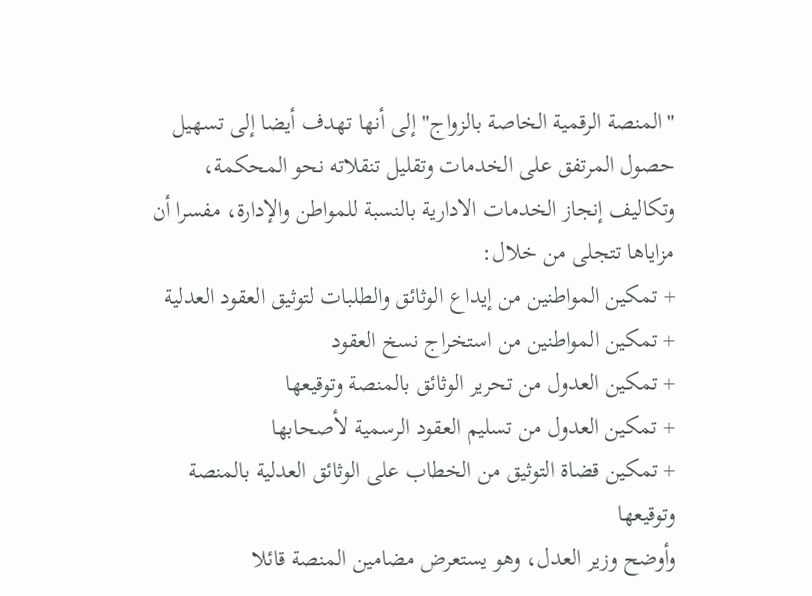"المنصة الرقمية الخاصة بالزواج" إلى أنها تهدف أيضا إلى تسهيل حصول المرتفق على الخدمات وتقليل تنقلاته نحو المحكمة، وتكاليف إنجاز الخدمات الادارية بالنسبة للمواطن والإدارة، مفسرا أن مزاياها تتجلى من خلال:
+ تمكين المواطنين من إيداع الوثائق والطلبات لتوثيق العقود العدلية
+ تمكين المواطنين من استخراج نسخ العقود
+ تمكين العدول من تحرير الوثائق بالمنصة وتوقيعها
+ تمكين العدول من تسليم العقود الرسمية لأصحابها
+ تمكين قضاة التوثيق من الخطاب على الوثائق العدلية بالمنصة وتوقيعها
وأوضح وزير العدل، وهو يستعرض مضامين المنصة قائلا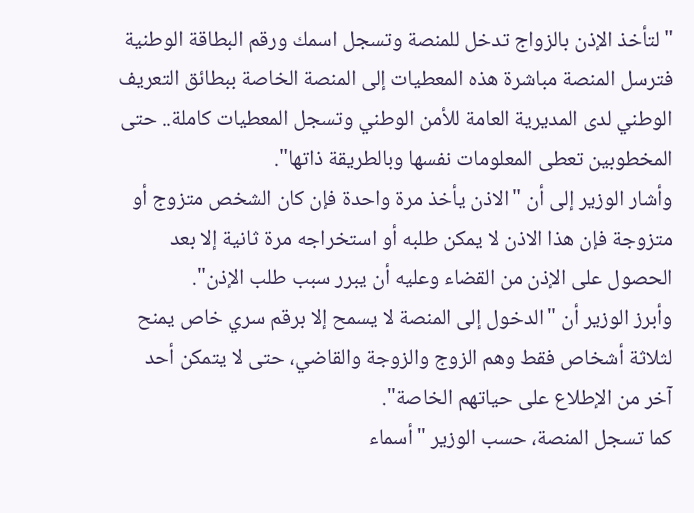"لتأخذ الإذن بالزواج تدخل للمنصة وتسجل اسمك ورقم البطاقة الوطنية فترسل المنصة مباشرة هذه المعطيات إلى المنصة الخاصة ببطائق التعريف الوطني لدى المديرية العامة للأمن الوطني وتسجل المعطيات كاملة.. حتى المخطوبين تعطى المعلومات نفسها وبالطريقة ذاتها".
وأشار الوزير إلى أن "الاذن يأخذ مرة واحدة فإن كان الشخص متزوج أو متزوجة فإن هذا الاذن لا يمكن طلبه أو استخراجه مرة ثانية إلا بعد الحصول على الإذن من القضاء وعليه أن يبرر سبب طلب الإذن".
وأبرز الوزير أن "الدخول إلى المنصة لا يسمح إلا برقم سري خاص يمنح لثلاثة أشخاص فقط وهم الزوج والزوجة والقاضي، حتى لا يتمكن أحد آخر من الإطلاع على حياتهم الخاصة".
كما تسجل المنصة، حسب الوزير "أسماء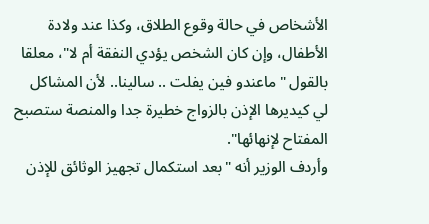الأشخاص في حالة وقوع الطلاق، وكذا عند ولادة الأطفال، وإن كان الشخص يؤدي النفقة أم لا"، معلقا بالقول "ماعندو فين يفلت .. سالينا.. لأن المشاكل لي كيديرها الإذن بالزواج خطيرة جدا والمنصة ستصبح المفتاح لإنهائها".
وأردف الوزير أنه "بعد استكمال تجهيز الوثائق للإذن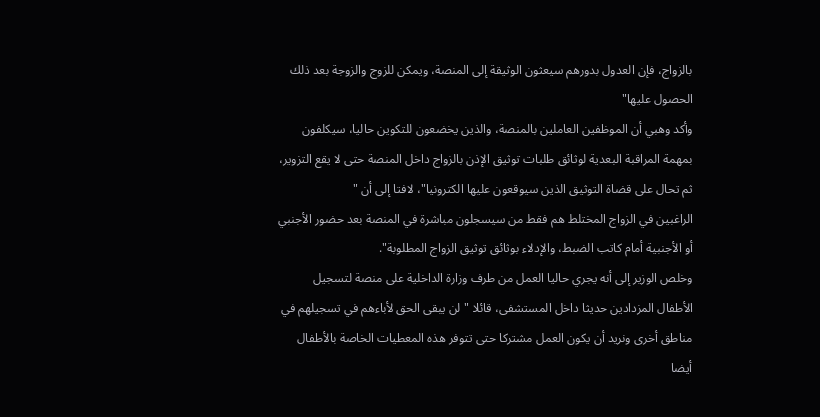بالزواج، فإن العدول بدورهم سيعثون الوثيقة إلى المنصة، ويمكن للزوج والزوجة بعد ذلك الحصول عليها"
وأكد وهبي أن الموظفين العاملين بالمنصة، والذين يخضعون للتكوين حاليا، سيكلفون بمهمة المراقبة البعدية لوثائق طلبات توثيق الإذن بالزواج داخل المنصة حتى لا يقع التزوير، ثم تحال على قضاة التوثيق الذين سيوقعون عليها الكترونيا"، لافتا إلى أن "
الراغبين في الزواج المختلط هم فقط من سيسجلون مباشرة في المنصة بعد حضور الأجنبي أو الأجنبية أمام كاتب الضبط، والإدلاء بوثائق توثيق الزواج المطلوبة".
وخلص الوزير إلى أنه يجري حاليا العمل من طرف وزارة الداخلية على منصة لتسجيل الأطفال المزدادين حديثا داخل المستشفى، قائلا "لن يبقى الحق لأباءهم في تسجيلهم في مناطق أخرى ونريد أن يكون العمل مشتركا حتى تتوفر هذه المعطيات الخاصة بالأطفال أيضا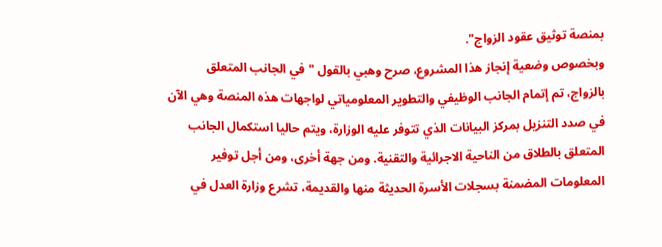بمنصة توثيق عقود الزواج".
وبخصوص وضعية إنجاز هذا المشروع، صرح وهبي بالقول "في الجانب المتعلق بالزواج، تم إتمام الجانب الوظيفي والتطوير المعلومياتي لواجهات هذه المنصة وهي الآن في صدد التنزيل بمركز البيانات الذي تتوفر عليه الوزارة، ويتم حاليا استكمال الجانب المتعلق بالطلاق من الناحية الاجرائية والتقنية. ومن جهة أخرى، ومن أجل توفير المعلومات المضمنة بسجلات الأسرة الحديثة منها والقديمة، تشرع وزارة العدل في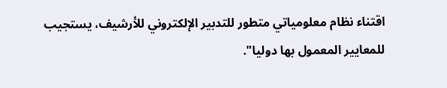اقتناء نظام معلومياتي متطور للتدبير الإلكتروني للأرشيف، يستجيب للمعايير المعمول بها دوليا".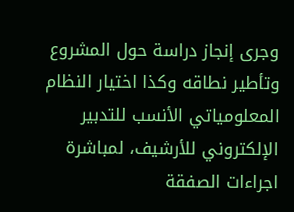وجرى إنجاز دراسة حول المشروع وتأطير نطاقه وكذا اختيار النظام المعلومياتي الأنسب للتدبير الإلكتروني للأرشيف، لمباشرة اجراءات الصفقة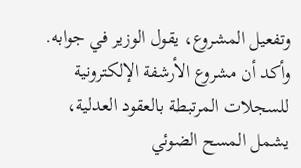وتفعيل المشروع، يقول الوزير في جوابه.
وأكد أن مشروع الأرشفة الإلكترونية للسجلات المرتبطة بالعقود العدلية، يشمل المسح الضوئي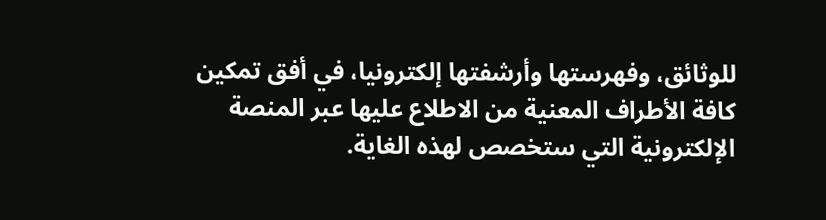للوثائق، وفهرستها وأرشفتها إلكترونيا، في أفق تمكين كافة الأطراف المعنية من الاطلاع عليها عبر المنصة الإلكترونية التي ستخصص لهذه الغاية.